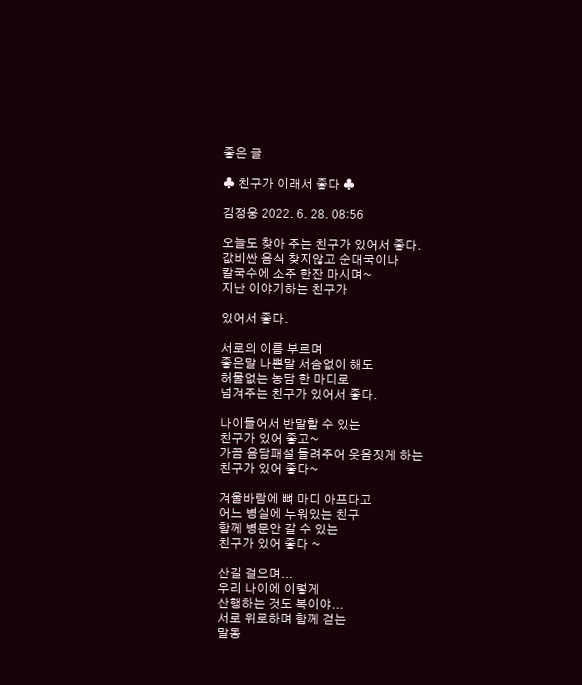좋은 글

♣ 친구가 이래서 좋다 ♣

김정웅 2022. 6. 28. 08:56

오늘도 찾아 주는 친구가 있어서 좋다.
값비싼 음식 찾지않고 순대국이나
칼국수에 소주 한잔 마시며~
지난 이야기하는 친구가

있어서 좋다.

서로의 이름 부르며
좋은말 나쁜말 서슴없이 해도
허물없는 농담 한 마디로
넘겨주는 친구가 있어서 좋다.

나이들어서 반말할 수 있는
친구가 있어 좋고~
가끔 음담패설 들려주어 웃음짓게 하는
친구가 있어 좋다~

겨울바람에 뼈 마디 아프다고
어느 병실에 누워있는 친구
함께 병문안 갈 수 있는
친구가 있어 좋다 ~

산길 걸으며...
우리 나이에 이렇게
산행하는 것도 복이야...
서로 위로하며 함께 걷는
말동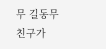무 길동무 친구가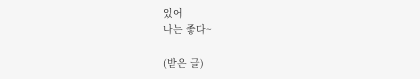있어
나는 좋다~

(받은 글)